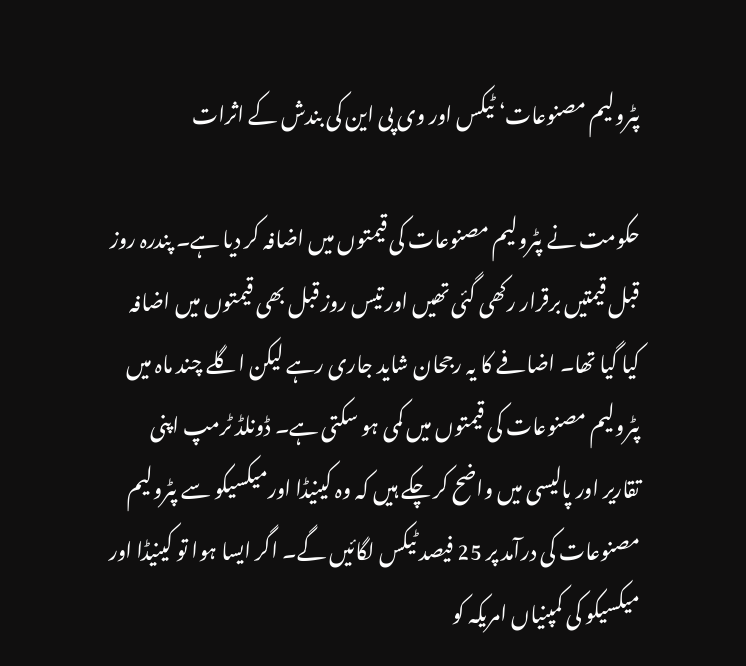پٹرولیم مصنوعات‘ ٹیکس اور وی پی این کی بندش کے اثرات

حکومت نے پٹرولیم مصنوعات کی قیمتوں میں اضافہ کر دیا ہے۔ پندرہ روز قبل قیمتیں برقرار رکھی گئی تھیں اور تیس روز قبل بھی قیمتوں میں اضافہ کیا گیا تھا۔ اضافے کا یہ رجحان شاید جاری رہے لیکن اگلے چند ماہ میں پٹرولیم مصنوعات کی قیمتوں میں کمی ہو سکتی ہے۔ ڈونلڈ ٹرمپ اپنی تقاریر اور پالیسی میں واضح کر چکے ہیں کہ وہ کینیڈا اورمیکسیکو سے پٹرولیم مصنوعات کی درآمد پر 25 فیصد ٹیکس لگائیں گے۔ اگر ایسا ہوا تو کینیڈا اور میکسیکو کی کمپنیاں امریکہ کو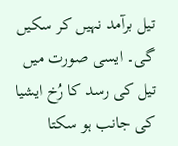تیل برآمد نہیں کر سکیں گی۔ ایسی صورت میں تیل کی رسد کا رُخ ایشیا کی جانب ہو سکتا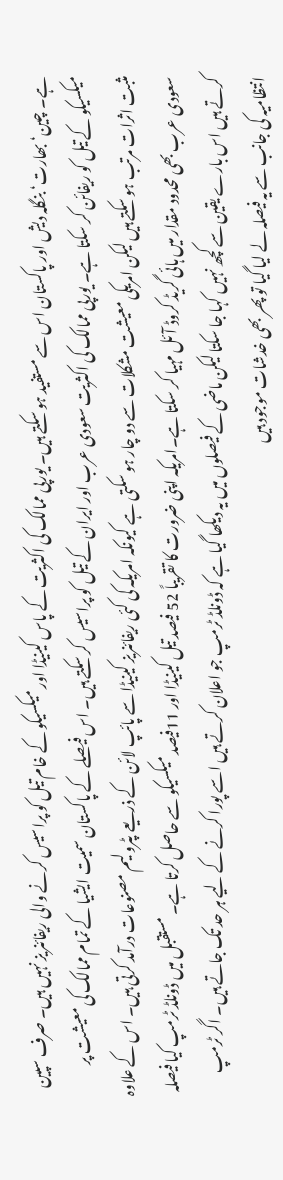ہے۔ چین‘ بھارت‘ بنگلہ دیش اور پاکستان اس سے مستفید ہو سکتے ہیں۔ یورپی ممالک کی اکثریت کے پاس کینیڈا اور میکسیکو کے خام تیل کو پراسیس کرنے والی ریفائنریز نہیں ہیں۔ صرف سپین میکسیکو کے تیل کو ریفائن کر سکتا ہے۔ یورپی ممالک کی اکثریت سعودی عرب اور ایران کے تیل کو پراسیس کر سکتے ہیں۔ اس فیصلے کے پاکستان سمیت ایشیا کے تمام ممالک کی معیشت پر مثبت اثرات مرتب ہو سکتے ہیں لیکن امریکی معیشت مشکلات سے دو چار ہو سکتی ہے کیونکہ امریکہ کی کئی ریفائنریز کینیڈا سے پائپ لائن کے ذریعے پٹرولیم مصنوعات درآمد کرتی ہیں۔ اس کے علاوہ سعودی عرب بھی محدود مقدار میں ہائی گریڈ کروڈ آئل مہیا کر سکتا ہے۔امریکہ اپنی ضرورت کا تقریباً 52 فیصد تیل کینیڈا اور 11فیصد میکسیکو سے حاصل کرتا ہے۔ مستقبل میں ڈونلڈ ٹرمپ کیا فیصلہ کرتے ہیں اس بارے یقین سے کچھ نہیں کہا جا سکتا لیکن ماضی کے فیصلوں میں یہ دیکھا گیا ہے کہ ڈونلڈ ٹرمپ جو اعلان کرتے ہیں اسے پورا کرنے کے لیے ہر حد تک جاتے ہیں۔ اگر ٹرمپ انتظامیہ کی جانب سے یہ فیصلہ لے لیا گیا تو پھر بھی خدشات موجود ہیں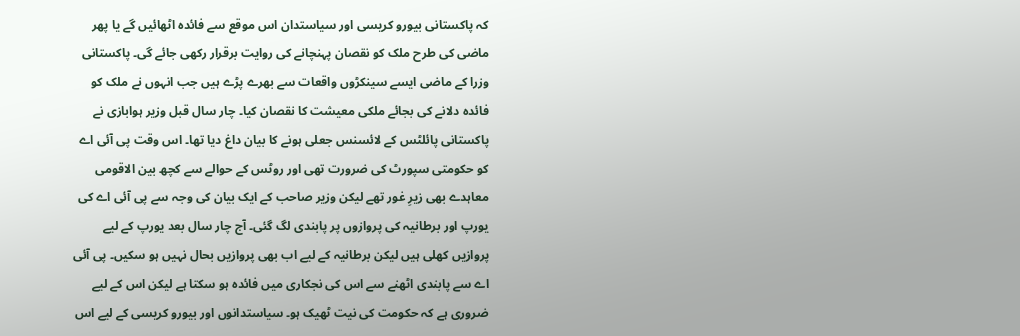کہ پاکستانی بیورو کریسی اور سیاستدان اس موقع سے فائدہ اٹھائیں گے یا پھر ماضی کی طرح ملک کو نقصان پہنچانے کی روایت برقرار رکھی جائے گی۔ پاکستانی وزرا کے ماضی ایسے سینکڑوں واقعات سے بھرے پڑے ہیں جب انہوں نے ملک کو فائدہ دلانے کی بجائے ملکی معیشت کا نقصان کیا۔ چار سال قبل وزیر ہوابازی نے پاکستانی پائلٹس کے لائسنس جعلی ہونے کا بیان داغ دیا تھا۔ اس وقت پی آئی اے کو حکومتی سپورٹ کی ضرورت تھی اور روٹس کے حوالے سے کچھ بین الاقومی معاہدے بھی زیرِ غور تھے لیکن وزیر صاحب کے ایک بیان کی وجہ سے پی آئی اے کی یورپ اور برطانیہ کی پروازوں پر پابندی لگ گئی۔ آج چار سال بعد یورپ کے لیے پروازیں کھلی ہیں لیکن برطانیہ کے لیے اب بھی پروازیں بحال نہیں ہو سکیں۔ پی آئی اے سے پابندی اٹھنے سے اس کی نجکاری میں فائدہ ہو سکتا ہے لیکن اس کے لیے ضروری ہے کہ حکومت کی نیت ٹھیک ہو۔ سیاستدانوں اور بیورو کریسی کے لیے اس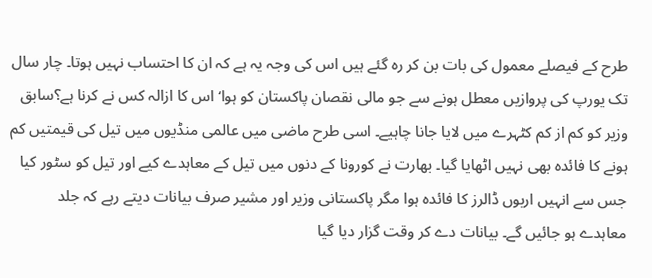طرح کے فیصلے معمول کی بات بن کر رہ گئے ہیں اس کی وجہ یہ ہے کہ ان کا احتساب نہیں ہوتا۔ چار سال تک یورپ کی پروازیں معطل ہونے سے جو مالی نقصان پاکستان کو ہوا‘ اس کا ازالہ کس نے کرنا ہے؟سابق وزیر کو کم از کم کٹہرے میں لایا جانا چاہیے۔ اسی طرح ماضی میں عالمی منڈیوں میں تیل کی قیمتیں کم ہونے کا فائدہ بھی نہیں اٹھایا گیا۔ بھارت نے کورونا کے دنوں میں تیل کے معاہدے کیے اور تیل کو سٹور کیا جس سے انہیں اربوں ڈالرز کا فائدہ ہوا مگر پاکستانی وزیر اور مشیر صرف بیانات دیتے رہے کہ جلد معاہدے ہو جائیں گے۔ بیانات دے کر وقت گزار دیا گیا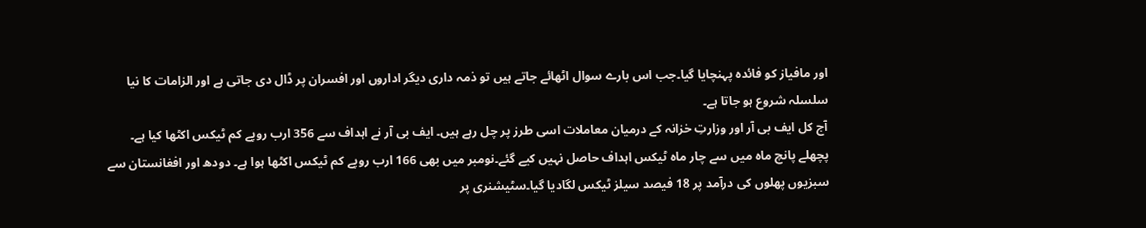اور مافیاز کو فائدہ پہنچایا گیا۔جب اس بارے سوال اٹھائے جاتے ہیں تو ذمہ داری دیگر اداروں اور افسران پر ڈال دی جاتی ہے اور الزامات کا نیا سلسلہ شروع ہو جاتا ہے۔
آج کل ایف بی آر اور وزارتِ خزانہ کے درمیان معاملات اسی طرز پر چل رہے ہیں۔ ایف بی آر نے اہداف سے 356 ارب روپے کم ٹیکس اکٹھا کیا ہے۔ پچھلے پانچ ماہ میں سے چار ماہ ٹیکس اہداف حاصل نہیں کیے گئے۔نومبر میں بھی 166 ارب روپے کم ٹیکس اکٹھا ہوا ہے۔ دودھ اور افغانستان سے سبزیوں پھلوں کی درآمد پر 18 فیصد سیلز ٹیکس لگادیا گیا۔سٹیشنری پر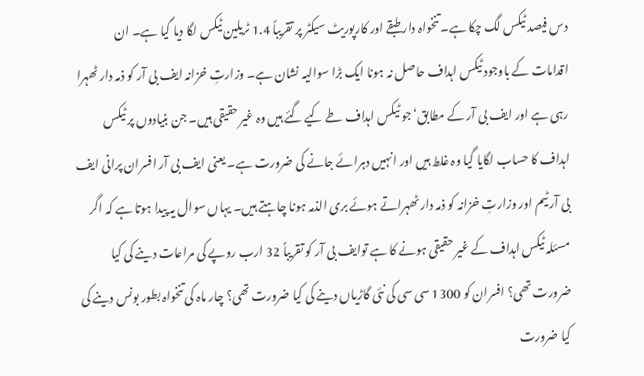دس فیصد ٹیکس لگ چکا ہے۔ تنخواہ دار طبقے اور کارپوریٹ سیکٹر پر تقریباً 1.4 ٹریلین ٹیکس لگا دیا گیا ہے۔ ان اقدامات کے باوجود ٹیکس اہداف حاصل نہ ہونا ایک بڑا سوالیہ نشان ہے۔ وزارتِ خزانہ ایف بی آر کو ذمہ دار ٹھہرا رہی ہے اور ایف بی آر کے مطابق‘ جو ٹیکس اہداف طے کیے گئے ہیں وہ غیر حقیقی ہیں۔ جن بنیادوں پر ٹیکس اہداف کا حساب لگایا گیا وہ غلط ہیں اور انہیں دہرائے جانے کی ضرورت ہے۔ یعنی ایف بی آر افسران پرانی ایف بی آر ٹیم اور وزارتِ خزانہ کو ذمہ دار ٹھہراتے ہوئے بری الذمہ ہونا چاہتے ہیں۔ یہاں سوال یہ پیدا ہوتا ہے کہ اگر مسئلہ ٹیکس اہداف کے غیر حقیقی ہونے کا ہے توایف بی آر کو تقریباً 32 ارب روپے کی مراعات دینے کی کیا ضرورت تھی؟ افسران کو 1300 سی سی کی نئی گاڑیاں دینے کی کیا ضرورت تھی؟ چار ماہ کی تنخواہ بطور بونس دینے کی کیا ضرورت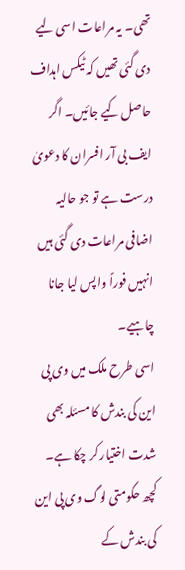تھی۔ یہ مراعات اسی لیے دی گئی تھیں کہ ٹیکس اہداف حاصل کیے جائیں۔ اگر ایف بی آر افسران کا دعویٰ درست ہے تو جو حالیہ اضافی مراعات دی گئی ہیں انہیں فوراً واپس لیا جانا چاہیے۔
اسی طرح ملک میں وی پی این کی بندش کا مسئلہ بھی شدت اختیار کر چکا ہے۔ کچھ حکومتی لوگ وی پی این کی بندش کے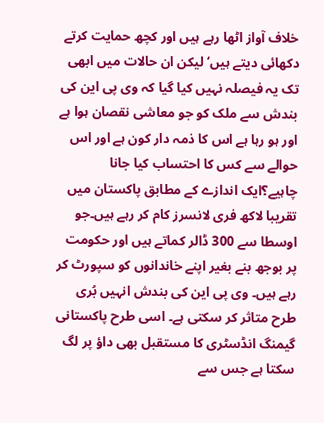خلاف آواز اٹھا رہے ہیں اور کچھ حمایت کرتے دکھائی دیتے ہیں‘ لیکن ان حالات میں ابھی تک یہ فیصلہ نہیں کیا گیا کہ وی پی این کی بندش سے ملک کو جو معاشی نقصان ہوا ہے اور ہو رہا ہے اس کا ذمہ دار کون ہے اور اس حوالے سے کس کا احتساب کیا جانا چاہیے؟ایک اندازے کے مطابق پاکستان میں تقریبا لاکھ فری لانسرز کام کر رہے ہیں۔جو اوسطا سے 300 ڈالر کماتے ہیں اور حکومت پر بوجھ بنے بغیر اپنے خاندانوں کو سپورٹ کر رہے ہیں۔ وی پی این کی بندش انہیں بُری طرح متاثر کر سکتی ہے۔ اسی طرح پاکستانی گیمنگ انڈسٹری کا مستقبل بھی داؤ پر لگ سکتا ہے جس سے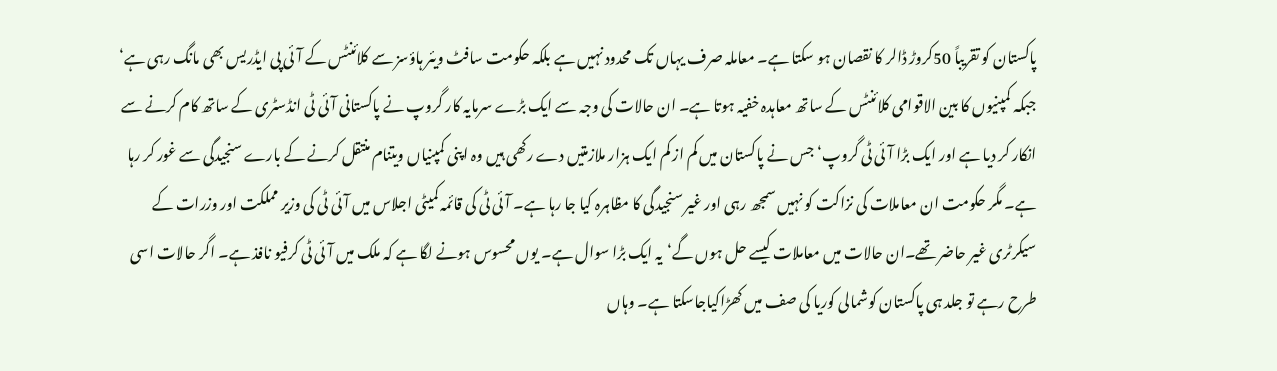پاکستان کو تقریباً 50کروڑ ڈالر کا نقصان ہو سکتا ہے۔ معاملہ صرف یہاں تک محدود نہیں ہے بلکہ حکومت سافٹ ویئر ہاؤسز سے کلائنٹس کے آئی پی ایڈریس بھی مانگ رہی ہے‘ جبکہ کمپنیوں کا بین الاقوامی کلائنٹس کے ساتھ معاہدہ خفیہ ہوتا ہے۔ ان حالات کی وجہ سے ایک بڑے سرمایہ کار گروپ نے پاکستانی آئی ٹی انڈسٹری کے ساتھ کام کرنے سے انکار کر دیا ہے اور ایک بڑا آئی ٹی گروپ‘ جس نے پاکستان میں کم از کم ایک ہزار ملازمتیں دے رکھی ہیں وہ اپنی کمپنیاں ویتنام منتقل کرنے کے بارے سنجیدگی سے غور کر رہا ہے۔ مگر حکومت ان معاملات کی نزاکت کو نہیں سمجھ رہی اور غیر سنجیدگی کا مظاہرہ کیا جا رہا ہے۔ آئی ٹی کی قائمہ کمیٹی اجلاس میں آئی ٹی کی وزیر مملکت اور وزرات کے سیکرٹری غیر حاضر تھے۔ان حالات میں معاملات کیسے حل ہوں گے‘یہ ایک بڑا سوال ہے۔ یوں محسوس ہونے لگا ہے کہ ملک میں آئی ٹی کرفیو نافذ ہے۔ اگر حالات اسی طرح رہے تو جلد ہی پاکستان کوشمالی کوریا کی صف میں کھڑاکیاجاسکتا ہے۔ وہاں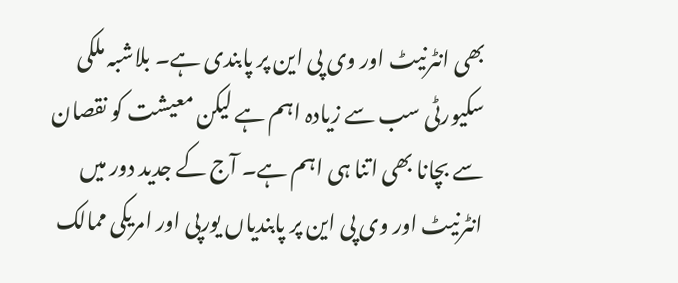بھی انٹرنیٹ اور وی پی این پر پابندی ہے۔ بلاشبہ ملکی سکیورٹی سب سے زیادہ اہم ہے لیکن معیشت کو نقصان سے بچانا بھی اتنا ہی اہم ہے۔ آج کے جدید دور میں انٹرنیٹ اور وی پی این پر پابندیاں یورپی اور امریکی ممالک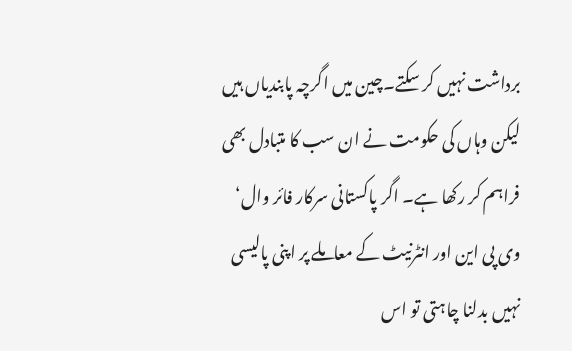برداشت نہیں کر سکتے۔چین میں اگرچہ پابندیاں ہیں لیکن وہاں کی حکومت نے ان سب کا متبادل بھی فراہم کر رکھا ہے۔ اگر پاکستانی سرکار فائر وال‘ وی پی این اور انٹرنیٹ کے معاملے پر اپنی پالیسی نہیں بدلنا چاہتی تو اس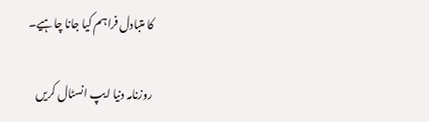کا متبادل فراہم کیا جانا چاہیے۔

روزنامہ دنیا ایپ انسٹال کریں